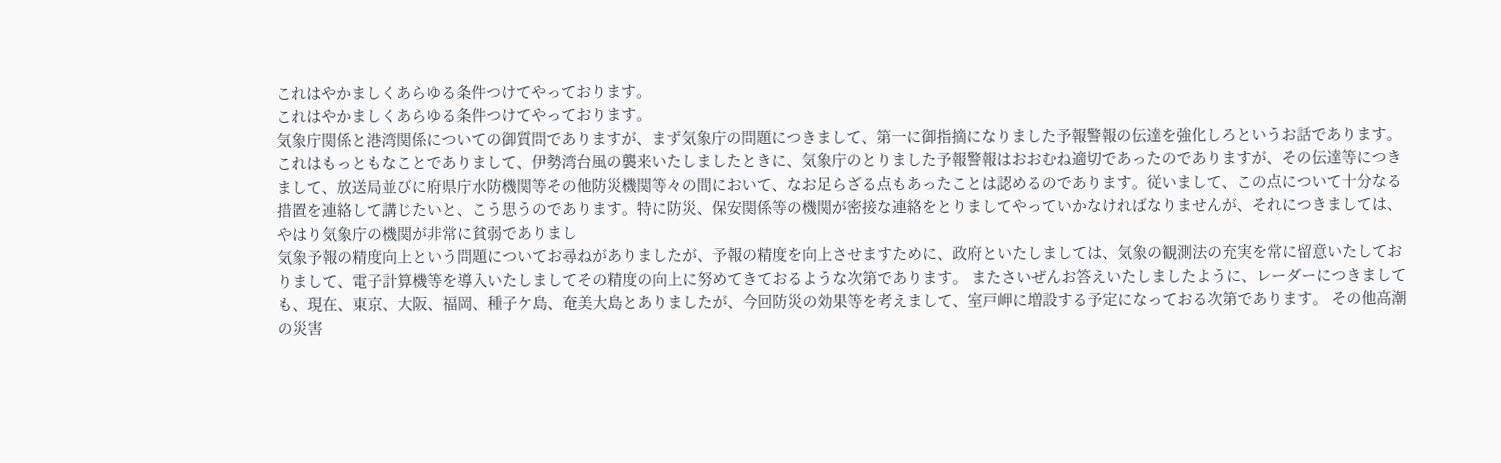これはやかましくあらゆる条件つけてやっております。
これはやかましくあらゆる条件つけてやっております。
気象庁関係と港湾関係についての御質問でありますが、まず気象庁の問題につきまして、第一に御指摘になりました予報警報の伝達を強化しろというお話であります。これはもっともなことでありまして、伊勢湾台風の襲来いたしましたときに、気象庁のとりました予報警報はおおむね適切であったのでありますが、その伝達等につきまして、放送局並びに府県庁水防機関等その他防災機関等々の間において、なお足らざる点もあったことは認めるのであります。従いまして、この点について十分なる措置を連絡して講じたいと、こう思うのであります。特に防災、保安関係等の機関が密接な連絡をとりましてやっていかなければなりませんが、それにつきましては、やはり気象庁の機関が非常に貧弱でありまし
気象予報の精度向上という問題についてお尋ねがありましたが、予報の精度を向上させますために、政府といたしましては、気象の観測法の充実を常に留意いたしておりまして、電子計算機等を導入いたしましてその精度の向上に努めてきておるような次第であります。 またさいぜんお答えいたしましたように、レーダーにつきましても、現在、東京、大阪、福岡、種子ケ島、奄美大島とありましたが、今回防災の効果等を考えまして、室戸岬に増設する予定になっておる次第であります。 その他高潮の災害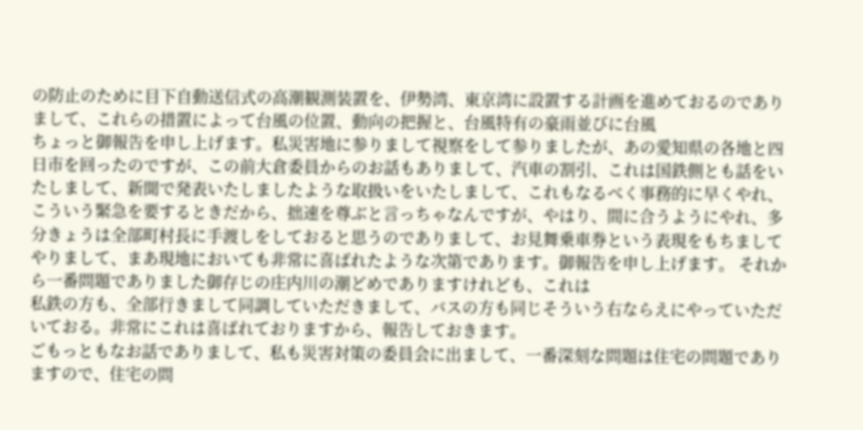の防止のために目下自動送信式の高潮観測装置を、伊勢湾、東京湾に設置する計画を進めておるのでありまして、これらの措置によって台風の位置、動向の把握と、台風特有の豪雨並びに台風
ちょっと御報告を申し上げます。私災害地に参りまして視察をして参りましたが、あの愛知県の各地と四日市を回ったのですが、この前大倉委員からのお話もありまして、汽車の割引、これは国鉄側とも話をいたしまして、新聞で発表いたしましたような取扱いをいたしまして、これもなるべく事務的に早くやれ、こういう緊急を要するときだから、拙速を尊ぶと言っちゃなんですが、やはり、間に合うようにやれ、多分きょうは全部町村長に手渡しをしておると思うのでありまして、お見舞乗車券という表現をもちましてやりまして、まあ現地においても非常に喜ばれたような次第であります。御報告を申し上げます。 それから一番問題でありました御存じの庄内川の潮どめでありますけれども、これは
私鉄の方も、全部行きまして同調していただきまして、バスの方も同じそういう右ならえにやっていただいておる。非常にこれは喜ばれておりますから、報告しておきます。
ごもっともなお話でありまして、私も災害対策の委員会に出まして、一番深刻な問題は住宅の問題でありますので、住宅の問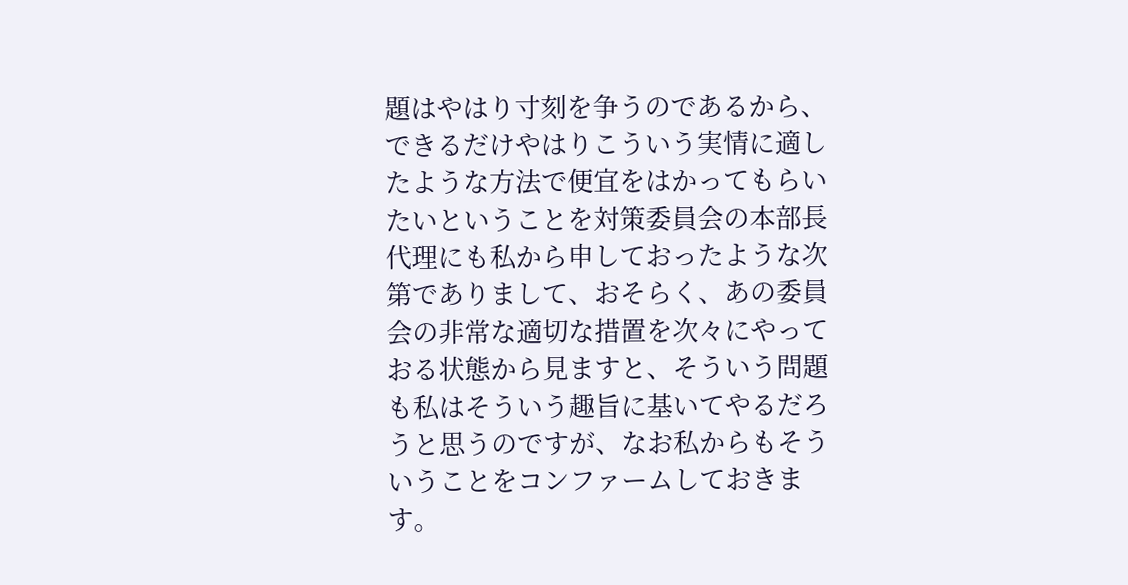題はやはり寸刻を争うのであるから、できるだけやはりこういう実情に適したような方法で便宜をはかってもらいたいということを対策委員会の本部長代理にも私から申しておったような次第でありまして、おそらく、あの委員会の非常な適切な措置を次々にやっておる状態から見ますと、そういう問題も私はそういう趣旨に基いてやるだろうと思うのですが、なお私からもそういうことをコンファームしておきます。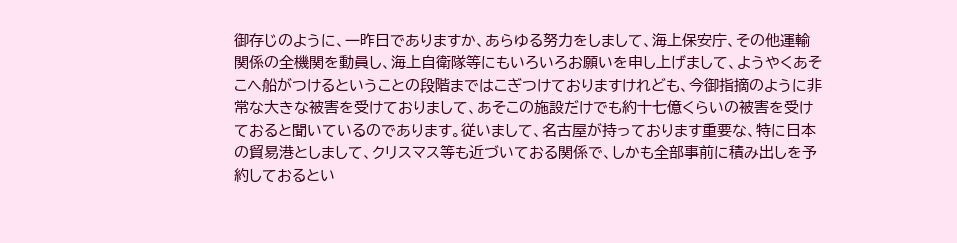御存じのように、一昨日でありますか、あらゆる努力をしまして、海上保安庁、その他運輸関係の全機関を動員し、海上自衛隊等にもいろいろお願いを申し上げまして、ようやくあそこへ船がつけるということの段階まではこぎつけておりますけれども、今御指摘のように非常な大きな被害を受けておりまして、あそこの施設だけでも約十七億くらいの被害を受けておると聞いているのであります。従いまして、名古屋が持っております重要な、特に日本の貿易港としまして、クリスマス等も近づいておる関係で、しかも全部事前に積み出しを予約しておるとい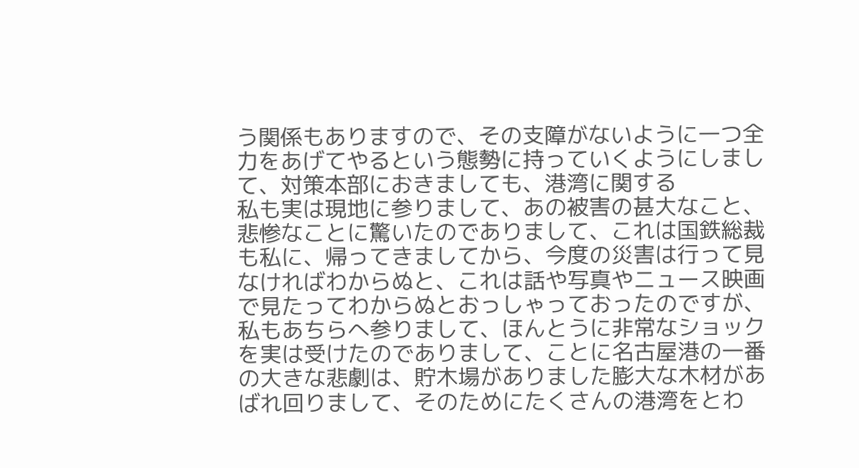う関係もありますので、その支障がないように一つ全力をあげてやるという態勢に持っていくようにしまして、対策本部におきましても、港湾に関する
私も実は現地に参りまして、あの被害の甚大なこと、悲惨なことに驚いたのでありまして、これは国鉄総裁も私に、帰ってきましてから、今度の災害は行って見なければわからぬと、これは話や写真やニュース映画で見たってわからぬとおっしゃっておったのですが、私もあちらへ参りまして、ほんとうに非常なショックを実は受けたのでありまして、ことに名古屋港の一番の大きな悲劇は、貯木場がありました膨大な木材があばれ回りまして、そのためにたくさんの港湾をとわ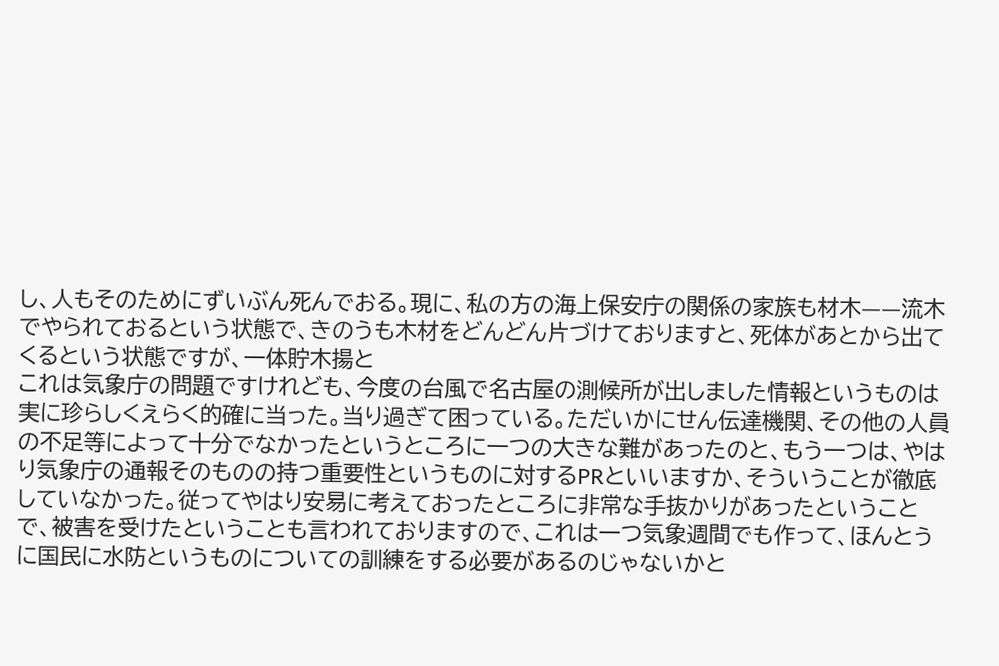し、人もそのためにずいぶん死んでおる。現に、私の方の海上保安庁の関係の家族も材木——流木でやられておるという状態で、きのうも木材をどんどん片づけておりますと、死体があとから出てくるという状態ですが、一体貯木揚と
これは気象庁の問題ですけれども、今度の台風で名古屋の測候所が出しました情報というものは実に珍らしくえらく的確に当った。当り過ぎて困っている。ただいかにせん伝達機関、その他の人員の不足等によって十分でなかったというところに一つの大きな難があったのと、もう一つは、やはり気象庁の通報そのものの持つ重要性というものに対するPRといいますか、そういうことが徹底していなかった。従ってやはり安易に考えておったところに非常な手抜かりがあったということで、被害を受けたということも言われておりますので、これは一つ気象週間でも作って、ほんとうに国民に水防というものについての訓練をする必要があるのじゃないかと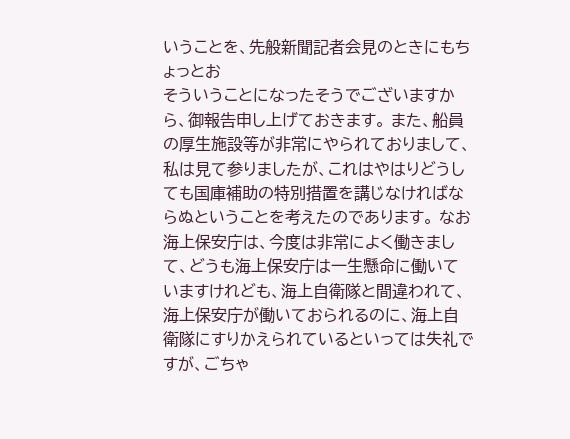いうことを、先般新聞記者会見のときにもちょっとお
そういうことになったそうでございますから、御報告申し上げておきます。 また、船員の厚生施設等が非常にやられておりまして、私は見て参りましたが、これはやはりどうしても国庫補助の特別措置を講じなければならぬということを考えたのであります。 なお海上保安庁は、今度は非常によく働きまして、どうも海上保安庁は一生懸命に働いていますけれども、海上自衛隊と間違われて、海上保安庁が働いておられるのに、海上自衛隊にすりかえられているといっては失礼ですが、ごちゃ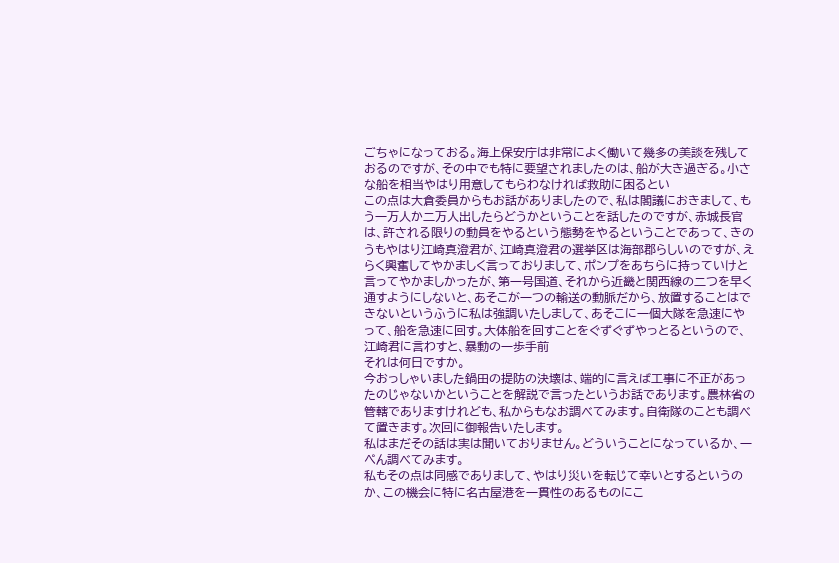ごちゃになっておる。海上保安庁は非常によく働いて幾多の美談を残しておるのですが、その中でも特に要望されましたのは、船が大き過ぎる。小さな船を相当やはり用意してもらわなければ救助に困るとい
この点は大倉委員からもお話がありましたので、私は閣議におきまして、もう一万人か二万人出したらどうかということを話したのですが、赤城長官は、許される限りの動員をやるという態勢をやるということであって、きのうもやはり江崎真澄君が、江崎真澄君の選挙区は海部郡らしいのですが、えらく興奮してやかましく言っておりまして、ポンプをあちらに持っていけと言ってやかましかったが、第一号国道、それから近畿と関西線の二つを早く通すようにしないと、あそこが一つの輸送の動脈だから、放置することはできないというふうに私は強調いたしまして、あそこに一個大隊を急速にやって、船を急速に回す。大体船を回すことをぐずぐずやっとるというので、江崎君に言わすと、暴動の一歩手前
それは何日ですか。
今おっしゃいました鍋田の提防の決壊は、端的に言えば工事に不正があったのじゃないかということを解説で言ったというお話であります。農林省の管轄でありますけれども、私からもなお調べてみます。自衛隊のことも調べて置きます。次回に御報告いたします。
私はまだその話は実は聞いておりません。どういうことになっているか、一ぺん調べてみます。
私もその点は同感でありまして、やはり災いを転じて幸いとするというのか、この機会に特に名古屋港を一貫性のあるものにこ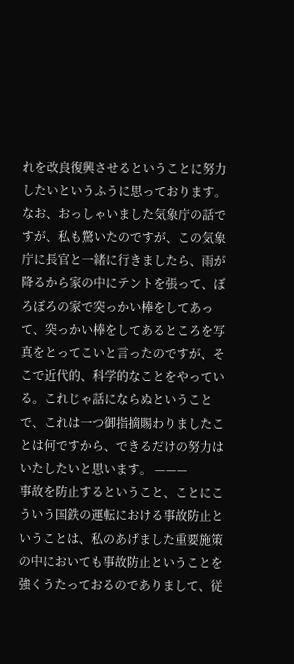れを改良復興させるということに努力したいというふうに思っております。 なお、おっしゃいました気象庁の話ですが、私も驚いたのですが、この気象庁に長官と一緒に行きましたら、雨が降るから家の中にテントを張って、ぼろぼろの家で突っかい棒をしてあって、突っかい棒をしてあるところを写真をとってこいと言ったのですが、そこで近代的、科学的なことをやっている。これじゃ話にならぬということで、これは一つ御指摘賜わりましたことは何ですから、できるだけの努力はいたしたいと思います。 ———
事故を防止するということ、ことにこういう国鉄の運転における事故防止ということは、私のあげました重要施策の中においても事故防止ということを強くうたっておるのでありまして、従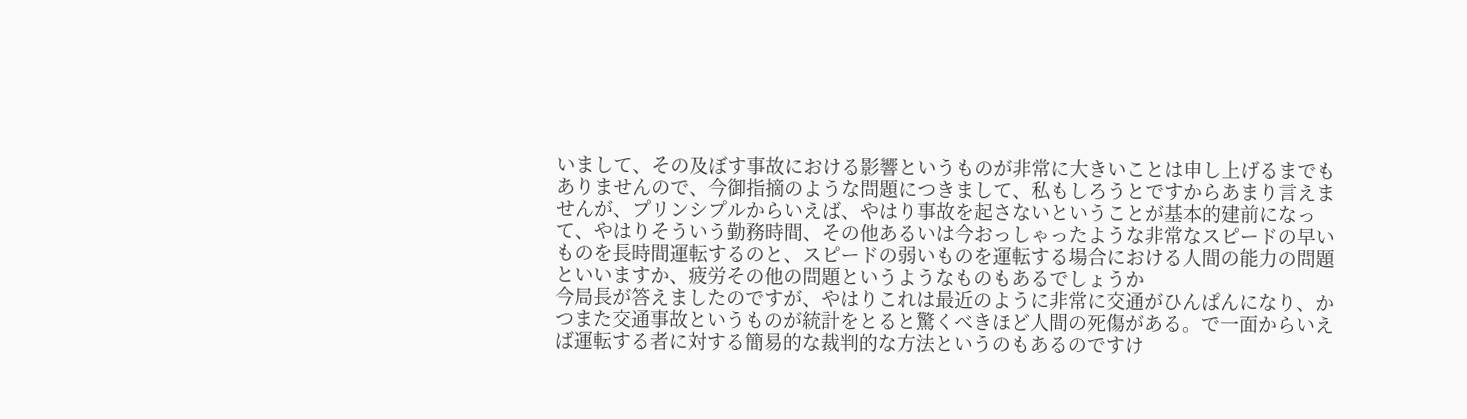いまして、その及ぼす事故における影響というものが非常に大きいことは申し上げるまでもありませんので、今御指摘のような問題につきまして、私もしろうとですからあまり言えませんが、プリンシプルからいえば、やはり事故を起さないということが基本的建前になって、やはりそういう勤務時間、その他あるいは今おっしゃったような非常なスピードの早いものを長時間運転するのと、スピードの弱いものを運転する場合における人間の能力の問題といいますか、疲労その他の問題というようなものもあるでしょうか
今局長が答えましたのですが、やはりこれは最近のように非常に交通がひんぱんになり、かつまた交通事故というものが統計をとると驚くべきほど人間の死傷がある。で一面からいえば運転する者に対する簡易的な裁判的な方法というのもあるのですけ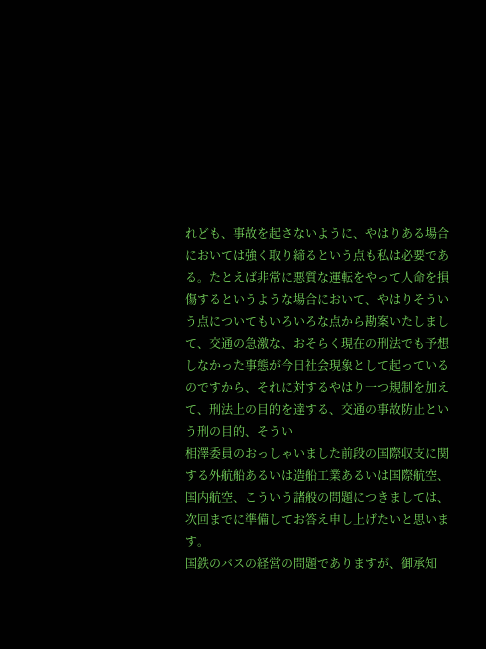れども、事故を起さないように、やはりある場合においては強く取り締るという点も私は必要である。たとえば非常に悪質な運転をやって人命を損傷するというような場合において、やはりそういう点についてもいろいろな点から勘案いたしまして、交通の急激な、おそらく現在の刑法でも予想しなかった事態が今日社会現象として起っているのですから、それに対するやはり一つ規制を加えて、刑法上の目的を達する、交通の事故防止という刑の目的、そうい
相澤委員のおっしゃいました前段の国際収支に関する外航船あるいは造船工業あるいは国際航空、国内航空、こういう諸般の問題につきましては、次回までに準備してお答え申し上げたいと思います。
国鉄のバスの経営の問題でありますが、御承知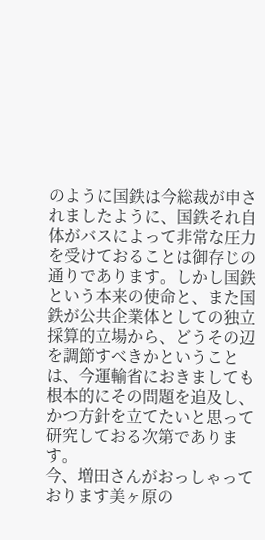のように国鉄は今総裁が申されましたように、国鉄それ自体がバスによって非常な圧力を受けておることは御存じの通りであります。しかし国鉄という本来の使命と、また国鉄が公共企業体としての独立採算的立場から、どうその辺を調節すべきかということは、今運輸省におきましても根本的にその問題を追及し、かつ方針を立てたいと思って研究しておる次第であります。
今、増田さんがおっしゃっております美ヶ原の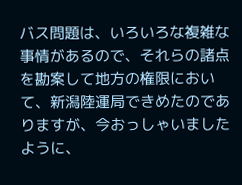バス問題は、いろいろな複雑な事情があるので、それらの諸点を勘案して地方の権限において、新潟陸運局できめたのでありますが、今おっしゃいましたように、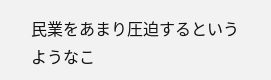民業をあまり圧迫するというようなこ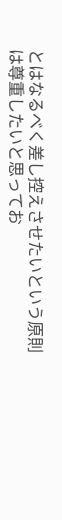とはなるべく差し控えさせたいという原則は尊重したいと思ってお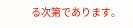る次第であります。